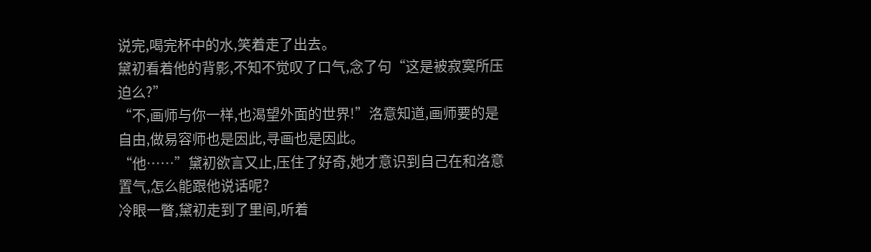说完,喝完杯中的水,笑着走了出去。
黛初看着他的背影,不知不觉叹了口气,念了句“这是被寂寞所压迫么?”
“不,画师与你一样,也渴望外面的世界!”洛意知道,画师要的是自由,做易容师也是因此,寻画也是因此。
“他……”黛初欲言又止,压住了好奇,她才意识到自己在和洛意置气,怎么能跟他说话呢?
冷眼一瞥,黛初走到了里间,听着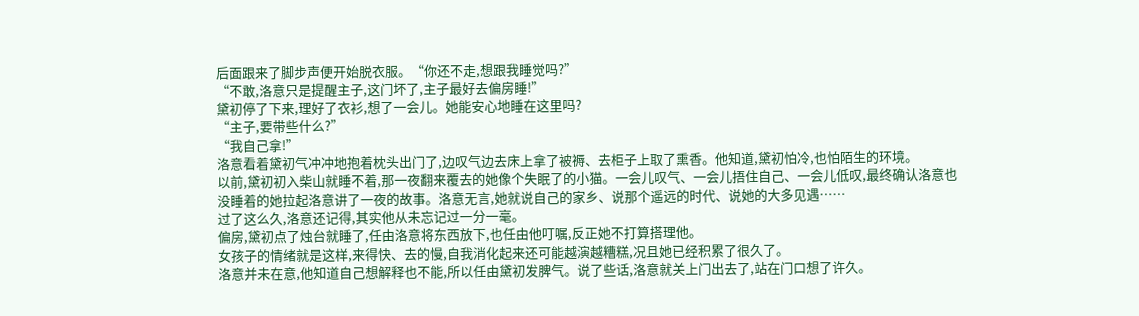后面跟来了脚步声便开始脱衣服。“你还不走,想跟我睡觉吗?”
“不敢,洛意只是提醒主子,这门坏了,主子最好去偏房睡!”
黛初停了下来,理好了衣衫,想了一会儿。她能安心地睡在这里吗?
“主子,要带些什么?”
“我自己拿!”
洛意看着黛初气冲冲地抱着枕头出门了,边叹气边去床上拿了被褥、去柜子上取了熏香。他知道,黛初怕冷,也怕陌生的环境。
以前,黛初初入柴山就睡不着,那一夜翻来覆去的她像个失眠了的小猫。一会儿叹气、一会儿捂住自己、一会儿低叹,最终确认洛意也没睡着的她拉起洛意讲了一夜的故事。洛意无言,她就说自己的家乡、说那个遥远的时代、说她的大多见遇……
过了这么久,洛意还记得,其实他从未忘记过一分一毫。
偏房,黛初点了烛台就睡了,任由洛意将东西放下,也任由他叮嘱,反正她不打算搭理他。
女孩子的情绪就是这样,来得快、去的慢,自我消化起来还可能越演越糟糕,况且她已经积累了很久了。
洛意并未在意,他知道自己想解释也不能,所以任由黛初发脾气。说了些话,洛意就关上门出去了,站在门口想了许久。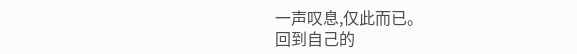一声叹息,仅此而已。
回到自己的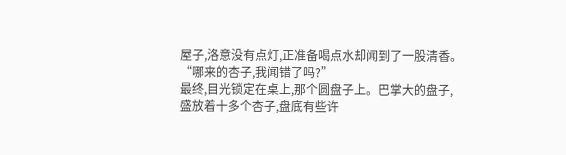屋子,洛意没有点灯,正准备喝点水却闻到了一股清香。
“哪来的杏子,我闻错了吗?”
最终,目光锁定在桌上,那个圆盘子上。巴掌大的盘子,盛放着十多个杏子,盘底有些许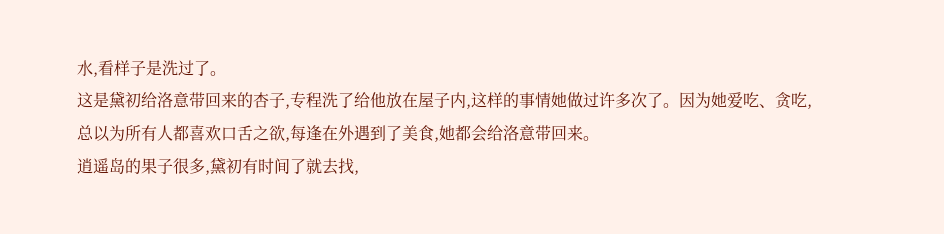水,看样子是洗过了。
这是黛初给洛意带回来的杏子,专程洗了给他放在屋子内,这样的事情她做过许多次了。因为她爱吃、贪吃,总以为所有人都喜欢口舌之欲,每逢在外遇到了美食,她都会给洛意带回来。
逍遥岛的果子很多,黛初有时间了就去找,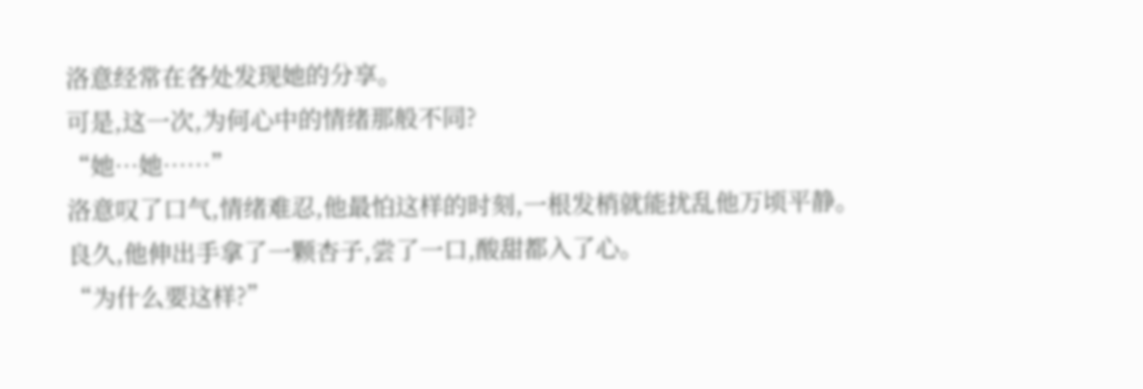洛意经常在各处发现她的分享。
可是,这一次,为何心中的情绪那般不同?
“她…她……”
洛意叹了口气,情绪难忍,他最怕这样的时刻,一根发梢就能扰乱他万顷平静。
良久,他伸出手拿了一颗杏子,尝了一口,酸甜都入了心。
“为什么要这样?”